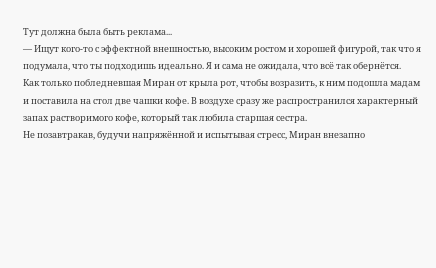Тут должна была быть реклама...
— Ищут кого-то с эффектной внешностью, высоким ростом и хорошей фигурой, так что я подумала, что ты подходишь идеально. Я и сама не ожидала, что всё так обернётся.
Как только побледневшая Миран от крыла рот, чтобы возразить, к ним подошла мадам и поставила на стол две чашки кофе. В воздухе сразу же распространился характерный запах растворимого кофе, который так любила старшая сестра.
Не позавтракав, будучи напряжённой и испытывая стресс, Миран внезапно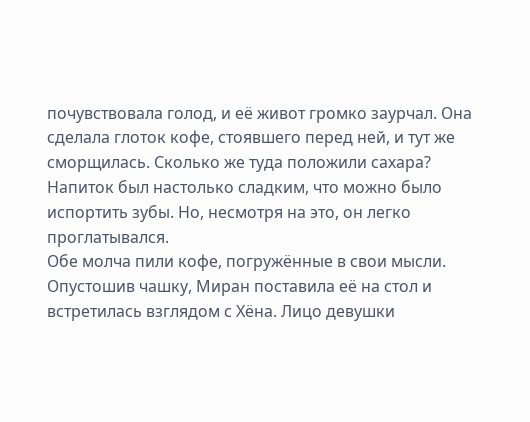почувствовала голод, и её живот громко заурчал. Она сделала глоток кофе, стоявшего перед ней, и тут же сморщилась. Сколько же туда положили сахара? Напиток был настолько сладким, что можно было испортить зубы. Но, несмотря на это, он легко проглатывался.
Обе молча пили кофе, погружённые в свои мысли. Опустошив чашку, Миран поставила её на стол и встретилась взглядом с Хёна. Лицо девушки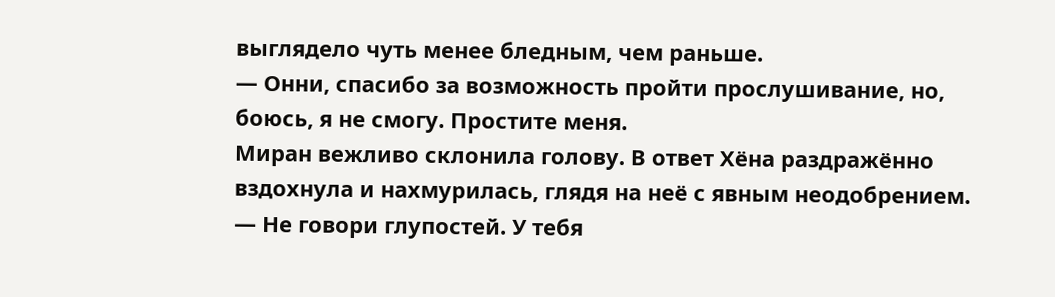выглядело чуть менее бледным, чем раньше.
— Онни, спасибо за возможность пройти прослушивание, но, боюсь, я не смогу. Простите меня.
Миран вежливо склонила голову. В ответ Хёна раздражённо вздохнула и нахмурилась, глядя на неё с явным неодобрением.
— Не говори глупостей. У тебя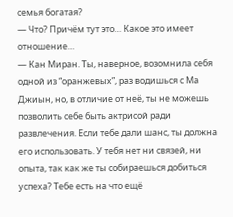семья богатая?
— Что? Причём тут это… Какое это имеет отношение…
— Кан Миран. Ты, наверное, возомнила себя одной из “оранжевых”, раз водишься с Ма Джиын, но, в отличие от неё, ты не можешь позволить себе быть актрисой ради развлечения. Если тебе дали шанс, ты должна его использовать. У тебя нет ни связей, ни опыта, так как же ты собираешься добиться успеха? Тебе есть на что ещё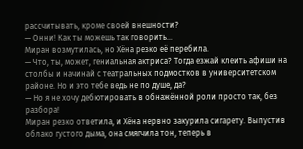рассчитывать, кроме своей внешности?
— Онни! Как ты можешь так говорить…
Миран возмутилась, но Хёна резко её перебила.
— Что, ты, может, гениальная актриса? Тогда езжай клеить афиши на столбы и начинай с театральных подмостков в университетском районе. Но и это тебе ведь не по душе, да?
— Но я не хочу дебютировать в обнажённой роли просто так, без разбора!
Миран резко ответила, и Хёна нервно закурила сигарету. Выпустив облако густого дыма, она смягчила тон, теперь в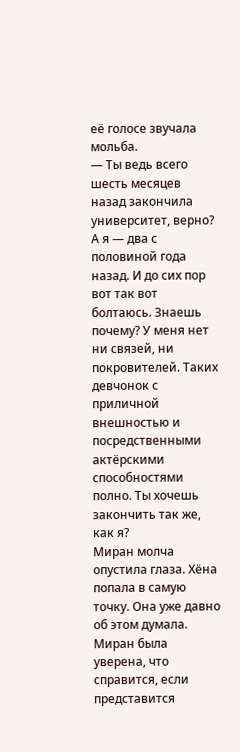её голосе звучала мольба.
— Ты ведь всего шесть месяцев назад закончила университет, верно? А я — два с половиной года назад. И до сих пор вот так вот болтаюсь. Знаешь почему? У меня нет ни связей, ни покровителей. Таких девчонок с приличной внешностью и посредственными актёрскими способностями полно. Ты хочешь закончить так же, как я?
Миран молча опустила глаза. Хёна попала в самую точку. Она уже давно об этом думала. Миран была уверена, что справится, если представится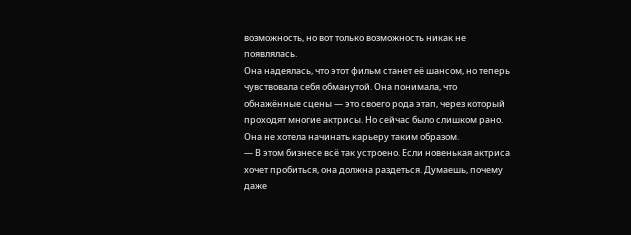возможность, но вот только возможность никак не появлялась.
Она надеялась, что этот фильм станет её шансом, но теперь чувствовала себя обманутой. Она понимала, что обнажённые сцены — это своего рода этап, через который проходят многие актрисы. Но сейчас было слишком рано. Она не хотела начинать карьеру таким образом.
— В этом бизнесе всё так устроено. Если новенькая актриса хочет пробиться, она должна раздеться. Думаешь, почему даже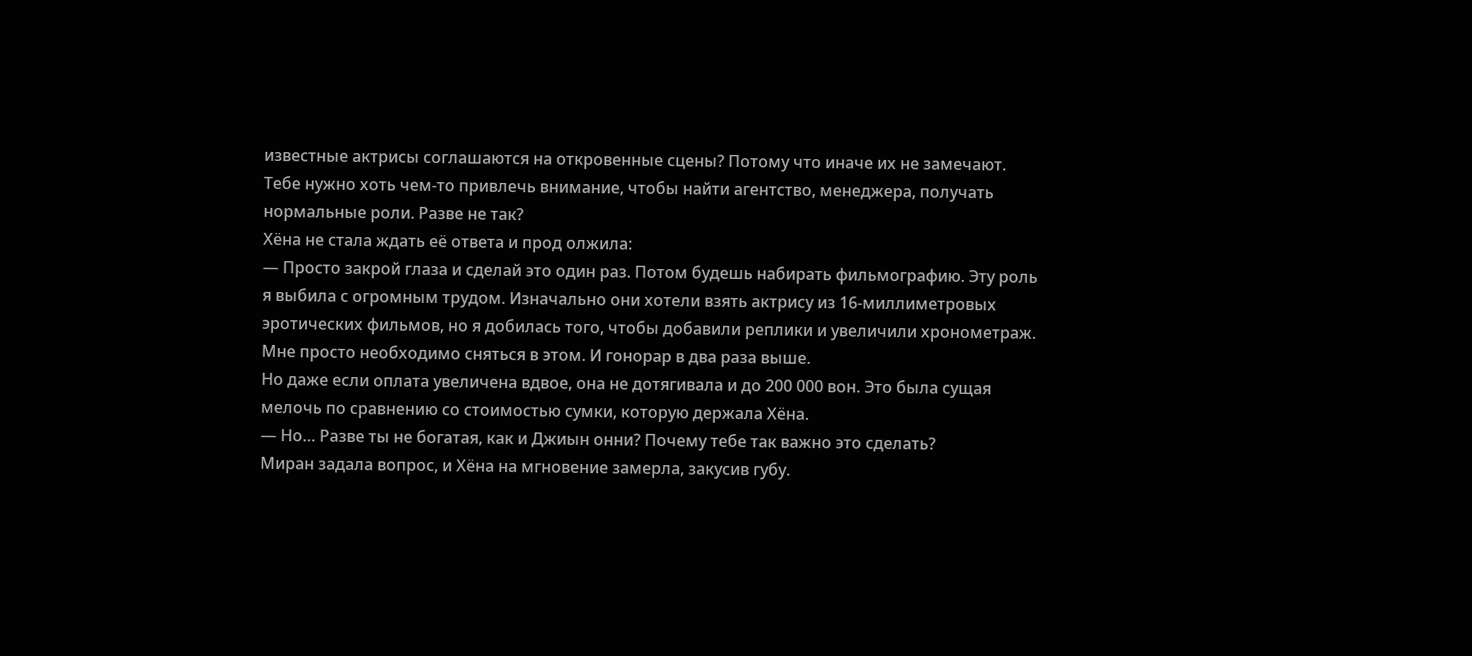известные актрисы соглашаются на откровенные сцены? Потому что иначе их не замечают. Тебе нужно хоть чем-то привлечь внимание, чтобы найти агентство, менеджера, получать нормальные роли. Разве не так?
Хёна не стала ждать её ответа и прод олжила:
— Просто закрой глаза и сделай это один раз. Потом будешь набирать фильмографию. Эту роль я выбила с огромным трудом. Изначально они хотели взять актрису из 16-миллиметровых эротических фильмов, но я добилась того, чтобы добавили реплики и увеличили хронометраж. Мне просто необходимо сняться в этом. И гонорар в два раза выше.
Но даже если оплата увеличена вдвое, она не дотягивала и до 200 000 вон. Это была сущая мелочь по сравнению со стоимостью сумки, которую держала Хёна.
— Но… Разве ты не богатая, как и Джиын онни? Почему тебе так важно это сделать?
Миран задала вопрос, и Хёна на мгновение замерла, закусив губу.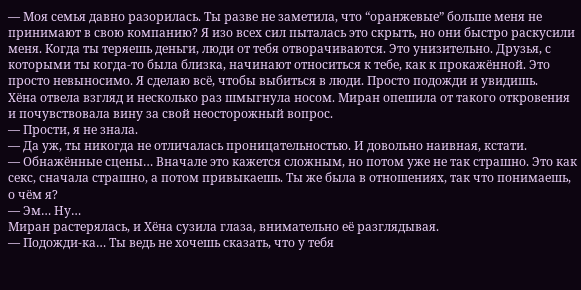— Моя семья давно разорилась. Ты разве не заметила, что “оранжевые” больше меня не принимают в свою компанию? Я изо всех сил пыталась это скрыть, но они быстро раскусили меня. Когда ты теряешь деньги, люди от тебя отворачиваются. Это унизительно. Друзья, с которыми ты когда-то была близка, начинают относиться к тебе, как к прокажённой. Это просто невыносимо. Я сделаю всё, чтобы выбиться в люди. Просто подожди и увидишь.
Хёна отвела взгляд и несколько раз шмыгнула носом. Миран опешила от такого откровения и почувствовала вину за свой неосторожный вопрос.
— Прости, я не знала.
— Да уж, ты никогда не отличалась проницательностью. И довольно наивная, кстати.
— Обнажённые сцены… Вначале это кажется сложным, но потом уже не так страшно. Это как секс, сначала страшно, а потом привыкаешь. Ты же была в отношениях, так что понимаешь, о чём я?
— Эм… Ну…
Миран растерялась, и Хёна сузила глаза, внимательно её разглядывая.
— Подожди-ка… Ты ведь не хочешь сказать, что у тебя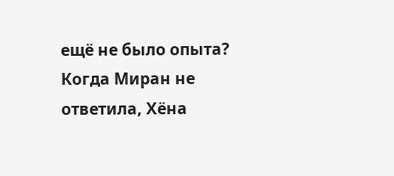ещё не было опыта?
Когда Миран не ответила, Хёна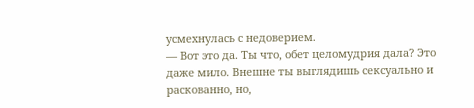усмехнулась с недоверием.
— Вот это да. Ты что, обет целомудрия дала? Это даже мило. Внешне ты выглядишь сексуально и раскованно, но,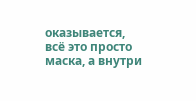оказывается, всё это просто маска, а внутри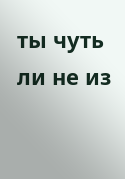ты чуть ли не из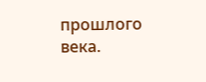прошлого века.